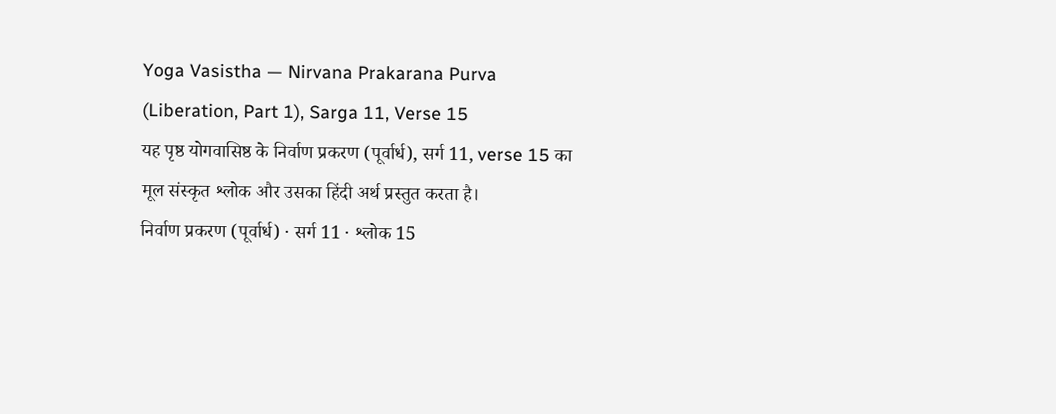Yoga Vasistha — Nirvana Prakarana Purva (Liberation, Part 1), Sarga 11, Verse 15
यह पृष्ठ योगवासिष्ठ के निर्वाण प्रकरण (पूर्वार्ध), सर्ग 11, verse 15 का मूल संस्कृत श्लोक और उसका हिंदी अर्थ प्रस्तुत करता है।
निर्वाण प्रकरण (पूर्वार्ध) · सर्ग 11 · श्लोक 15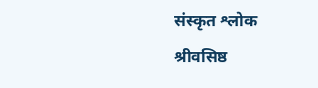संस्कृत श्लोक
श्रीवसिष्ठ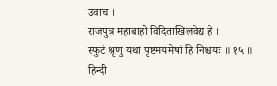उवाच ।
राजपुत्र महाबाहो विदिताखिलवेद्य हे ।
स्फुटं श्रृणु यथा पृष्टमयमेषां हि निश्चयः ॥ १५ ॥
हिन्दी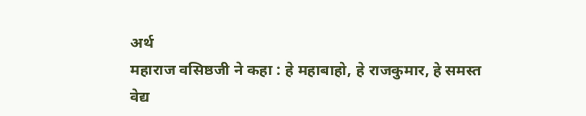अर्थ
महाराज वसिष्ठजी ने कहा : हे महाबाहो, हे राजकुमार, हे समस्त वेद्य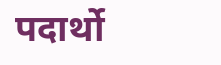पदार्थो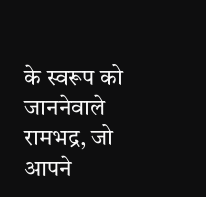के स्वरूप को
जाननेवाले रामभद्र, जो आपने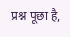प्रश्न पूछा है,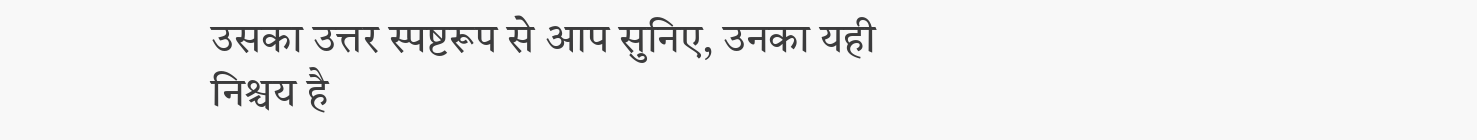उसका उत्तर स्पष्टरूप से आप सुनिए, उनका यही
निश्चय है